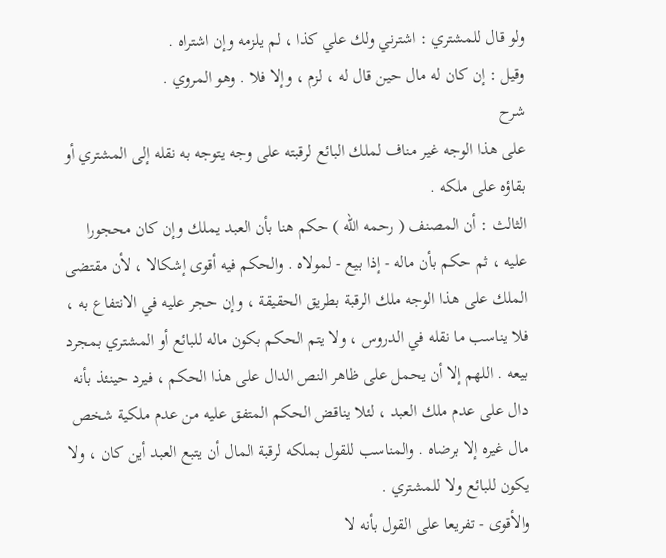ولو قال للمشتري : اشترني ولك علي كذا ، لم يلزمه وإن اشتراه .
وقيل : إن كان له مال حين قال له ، لزم ، وإلا فلا . وهو المروي .
شرح
على هذا الوجه غير مناف لملك البائع لرقبته على وجه يتوجه به نقله إلى المشتري أو
بقاؤه على ملكه .
الثالث : أن المصنف ( رحمه الله ) حكم هنا بأن العبد يملك وإن كان محجورا
عليه ، ثم حكم بأن ماله - إذا بيع - لمولاه . والحكم فيه أقوى إشكالا ، لأن مقتضى
الملك على هذا الوجه ملك الرقبة بطريق الحقيقة ، وإن حجر عليه في الانتفاع به ،
فلا يناسب ما نقله في الدروس ، ولا يتم الحكم بكون ماله للبائع أو المشتري بمجرد
بيعه . اللهم إلا أن يحمل على ظاهر النص الدال على هذا الحكم ، فيرد حينئذ بأنه
دال على عدم ملك العبد ، لئلا يناقض الحكم المتفق عليه من عدم ملكية شخص
مال غيره إلا برضاه . والمناسب للقول بملكه لرقبة المال أن يتبع العبد أين كان ، ولا
يكون للبائع ولا للمشتري .
والأقوى - تفريعا على القول بأنه لا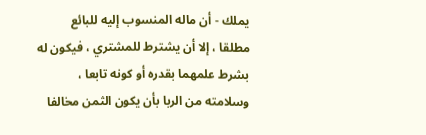يملك - أن ماله المنسوب إليه للبائع
مطلقا ، إلا أن يشترط للمشتري ، فيكون له بشرط علمهما بقدره أو كونه تابعا ،
وسلامته من الربا بأن يكون الثمن مخالفا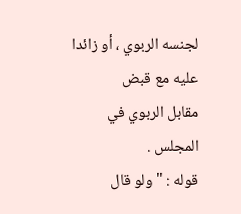لجنسه الربوي ، أو زائدا عليه مع قبض
مقابل الربوي في المجلس .
قوله : " ولو قال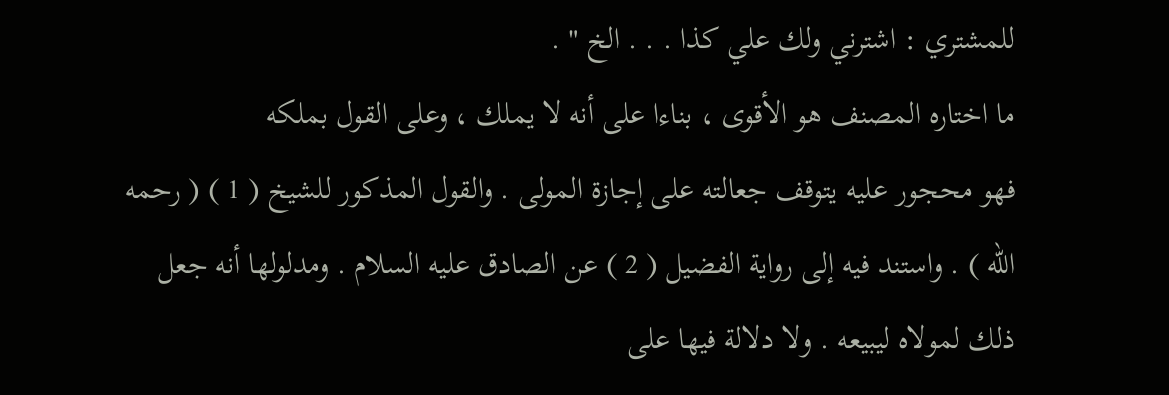للمشتري : اشترني ولك علي كذا . . . الخ " .
ما اختاره المصنف هو الأقوى ، بناءا على أنه لا يملك ، وعلى القول بملكه
فهو محجور عليه يتوقف جعالته على إجازة المولى . والقول المذكور للشيخ ( 1 ) ( رحمه
الله ) . واستند فيه إلى رواية الفضيل ( 2 ) عن الصادق عليه السلام . ومدلولها أنه جعل
ذلك لمولاه ليبيعه . ولا دلالة فيها على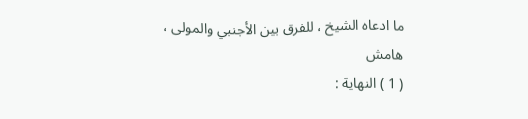ما ادعاه الشيخ ، للفرق بين الأجنبي والمولى ،
هامش
( 1 ) النهاية :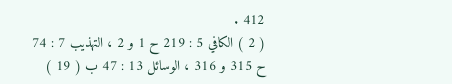412 .
( 2 ) الكافي 5 : 219 ح 1 و 2 ، التهذيب 7 : 74 ح 315 و 316 ، الوسائل 13 : 47 ب ( 19 )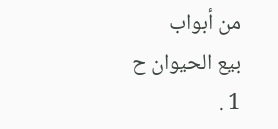من أبواب
بيع الحيوان ح 1 .